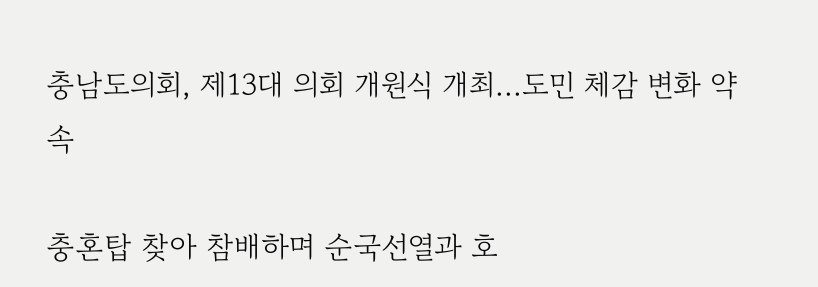충남도의회, 제13대 의회 개원식 개최...도민 체감 변화 약속

충혼탑 찾아 참배하며 순국선열과 호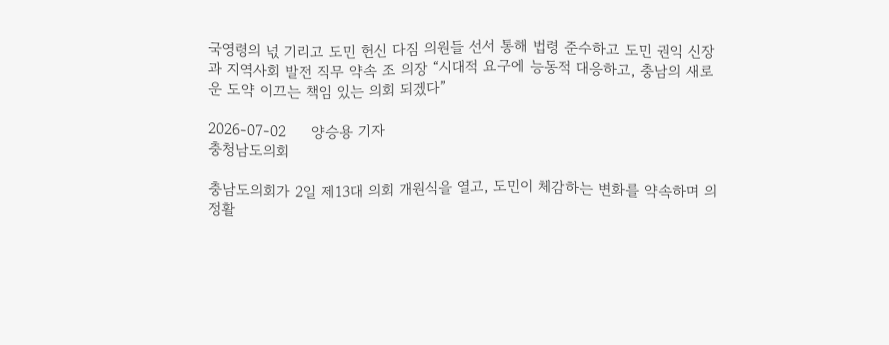국영령의 넋 기리고 도민 헌신 다짐 의원들 선서 통해 법령 준수하고 도민 권익 신장과 지역사회 발전 직무 약속 조 의장 “시대적 요구에 능동적 대응하고, 충남의 새로운 도약 이끄는 책임 있는 의회 되겠다”

2026-07-02     양승용 기자
충청남도의회

충남도의회가 2일 제13대 의회 개원식을 열고, 도민이 체감하는 변화를 약속하며 의정활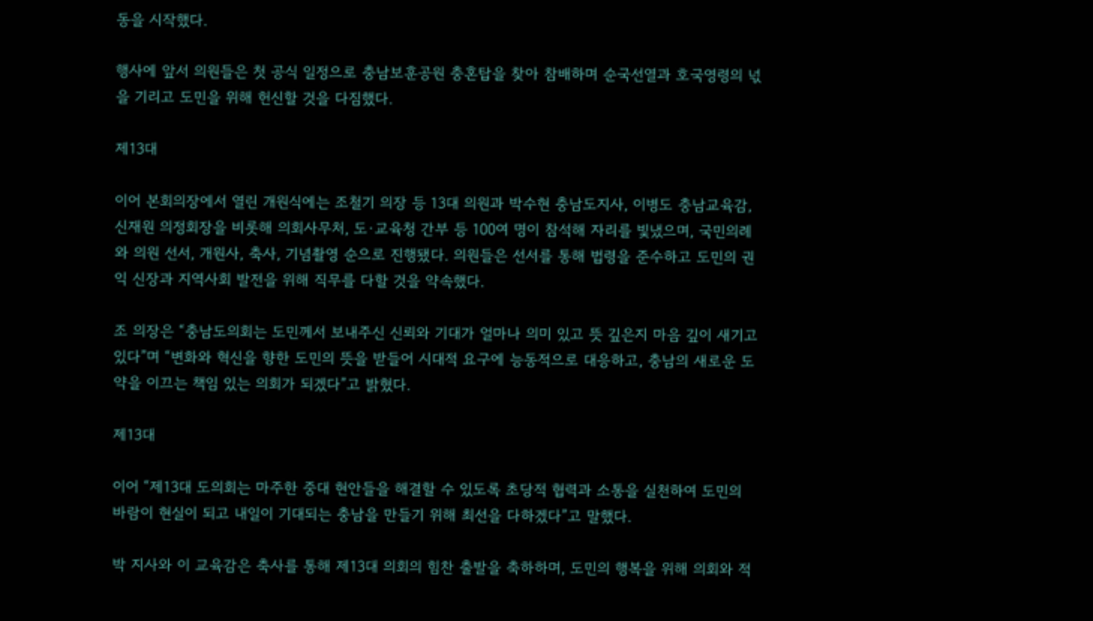동을 시작했다.

행사에 앞서 의원들은 첫 공식 일정으로 충남보훈공원 충혼탑을 찾아 참배하며 순국선열과 호국영령의 넋을 기리고 도민을 위해 헌신할 것을 다짐했다.

제13대

이어 본회의장에서 열린 개원식에는 조철기 의장 등 13대 의원과 박수현 충남도지사, 이병도 충남교육감, 신재원 의정회장을 비롯해 의회사무처, 도·교육청 간부 등 100여 명이 참석해 자리를 빛냈으며, 국민의례와 의원 선서, 개원사, 축사, 기념촬영 순으로 진행됐다. 의원들은 선서를 통해 법령을 준수하고 도민의 권익 신장과 지역사회 발전을 위해 직무를 다할 것을 약속했다.

조 의장은 “충남도의회는 도민께서 보내주신 신뢰와 기대가 얼마나 의미 있고 뜻 깊은지 마음 깊이 새기고 있다”며 “변화와 혁신을 향한 도민의 뜻을 받들어 시대적 요구에 능동적으로 대응하고, 충남의 새로운 도약을 이끄는 책임 있는 의회가 되겠다”고 밝혔다.

제13대

이어 “제13대 도의회는 마주한 중대 현안들을 해결할 수 있도록 초당적 협력과 소통을 실천하여 도민의 바람이 현실이 되고 내일이 기대되는 충남을 만들기 위해 최선을 다하겠다”고 말했다.

박 지사와 이 교육감은 축사를 통해 제13대 의회의 힘찬 출발을 축하하며, 도민의 행복을 위해 의회와 적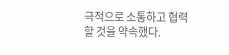극적으로 소통하고 협력할 것을 약속했다.